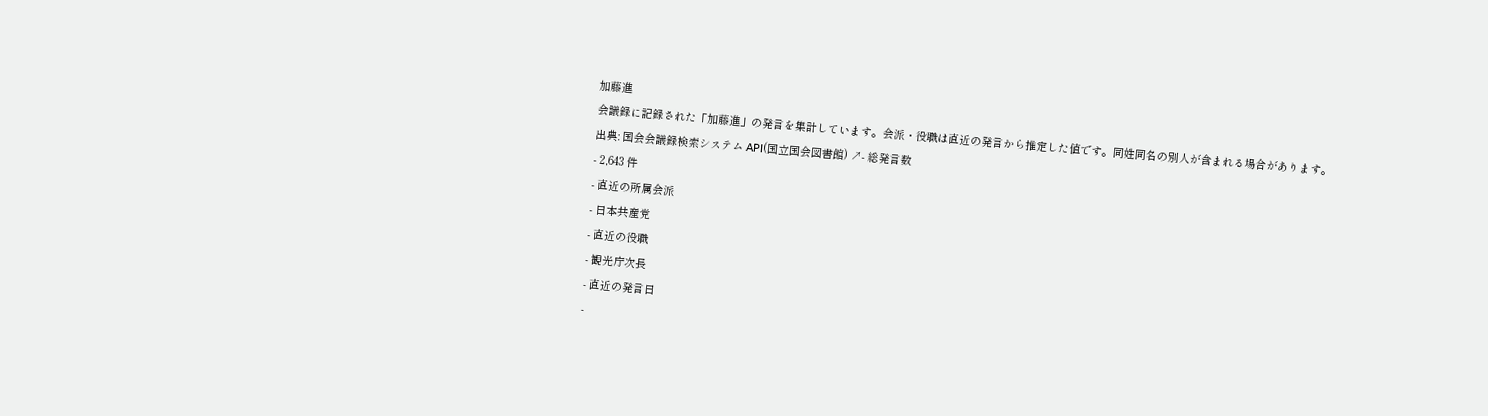加藤進
会議録に記録された「加藤進」の発言を集計しています。会派・役職は直近の発言から推定した値です。同姓同名の別人が含まれる場合があります。
出典: 国会会議録検索システム API(国立国会図書館) ↗- 総発言数
- 2,643 件
- 直近の所属会派
- 日本共産党
- 直近の役職
- 観光庁次長
- 直近の発言日
-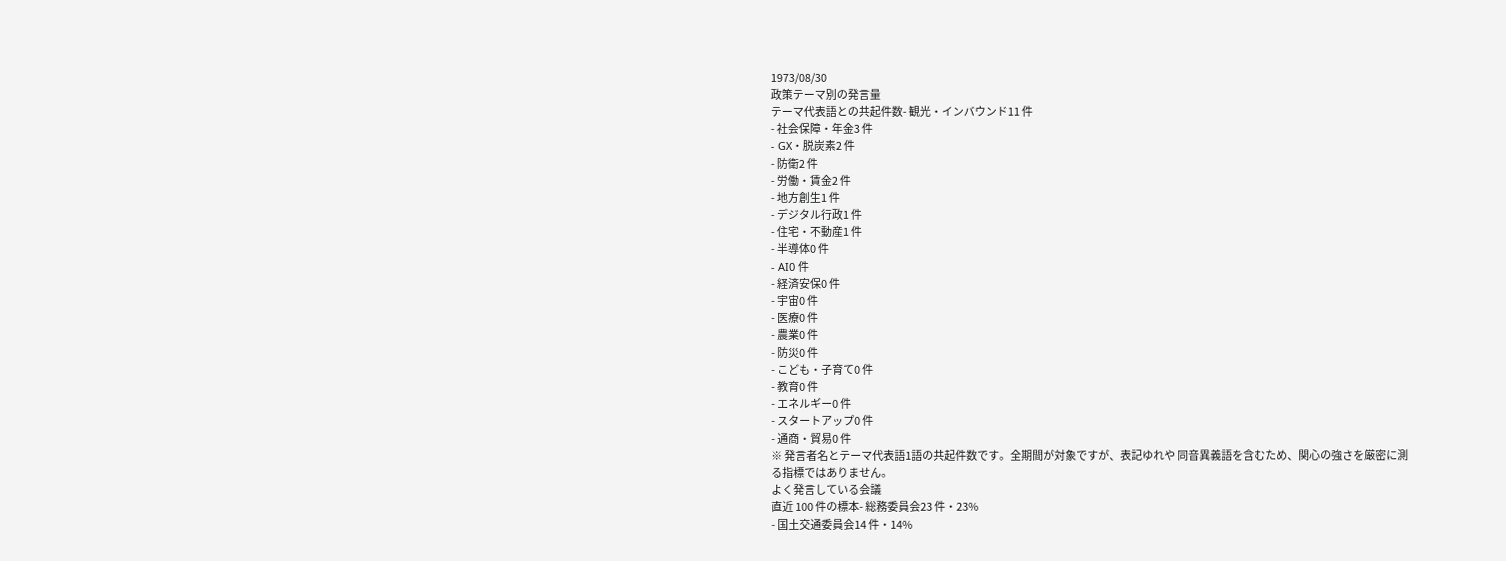1973/08/30
政策テーマ別の発言量
テーマ代表語との共起件数- 観光・インバウンド11 件
- 社会保障・年金3 件
- GX・脱炭素2 件
- 防衛2 件
- 労働・賃金2 件
- 地方創生1 件
- デジタル行政1 件
- 住宅・不動産1 件
- 半導体0 件
- AI0 件
- 経済安保0 件
- 宇宙0 件
- 医療0 件
- 農業0 件
- 防災0 件
- こども・子育て0 件
- 教育0 件
- エネルギー0 件
- スタートアップ0 件
- 通商・貿易0 件
※ 発言者名とテーマ代表語1語の共起件数です。全期間が対象ですが、表記ゆれや 同音異義語を含むため、関心の強さを厳密に測る指標ではありません。
よく発言している会議
直近 100 件の標本- 総務委員会23 件・23%
- 国土交通委員会14 件・14%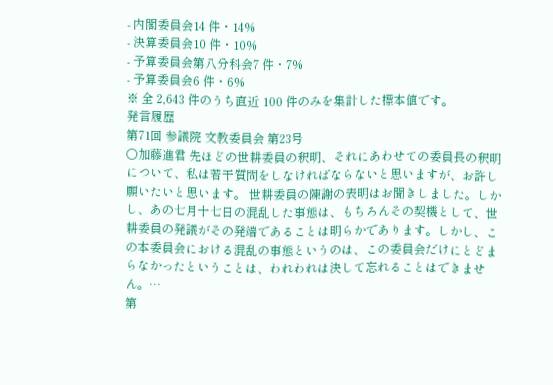- 内閣委員会14 件・14%
- 決算委員会10 件・10%
- 予算委員会第八分科会7 件・7%
- 予算委員会6 件・6%
※ 全 2,643 件のうち直近 100 件のみを集計した標本値です。
発言履歴
第71回 参議院 文教委員会 第23号
○加藤進君 先ほどの世耕委員の釈明、それにあわせての委員長の釈明について、私は若干質問をしなければならないと思いますが、お許し願いたいと思います。 世耕委員の陳謝の表明はお聞きしました。しかし、あの七月十七日の混乱した事態は、もちろんその契機として、世耕委員の発議がその発端であることは明らかであります。しかし、この本委員会における混乱の事態というのは、この委員会だけにとどまらなかったということは、われわれは決して忘れることはできません。…
第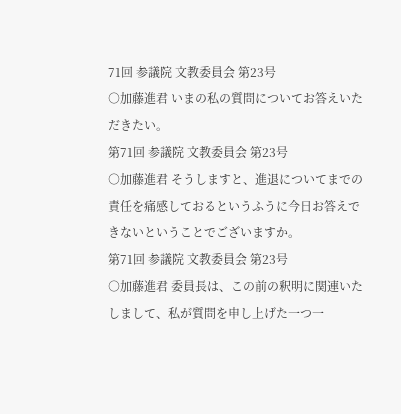71回 参議院 文教委員会 第23号
○加藤進君 いまの私の質問についてお答えいただきたい。
第71回 参議院 文教委員会 第23号
○加藤進君 そうしますと、進退についてまでの責任を痛感しておるというふうに今日お答えできないということでございますか。
第71回 参議院 文教委員会 第23号
○加藤進君 委員長は、この前の釈明に関連いたしまして、私が質問を申し上げた一つ一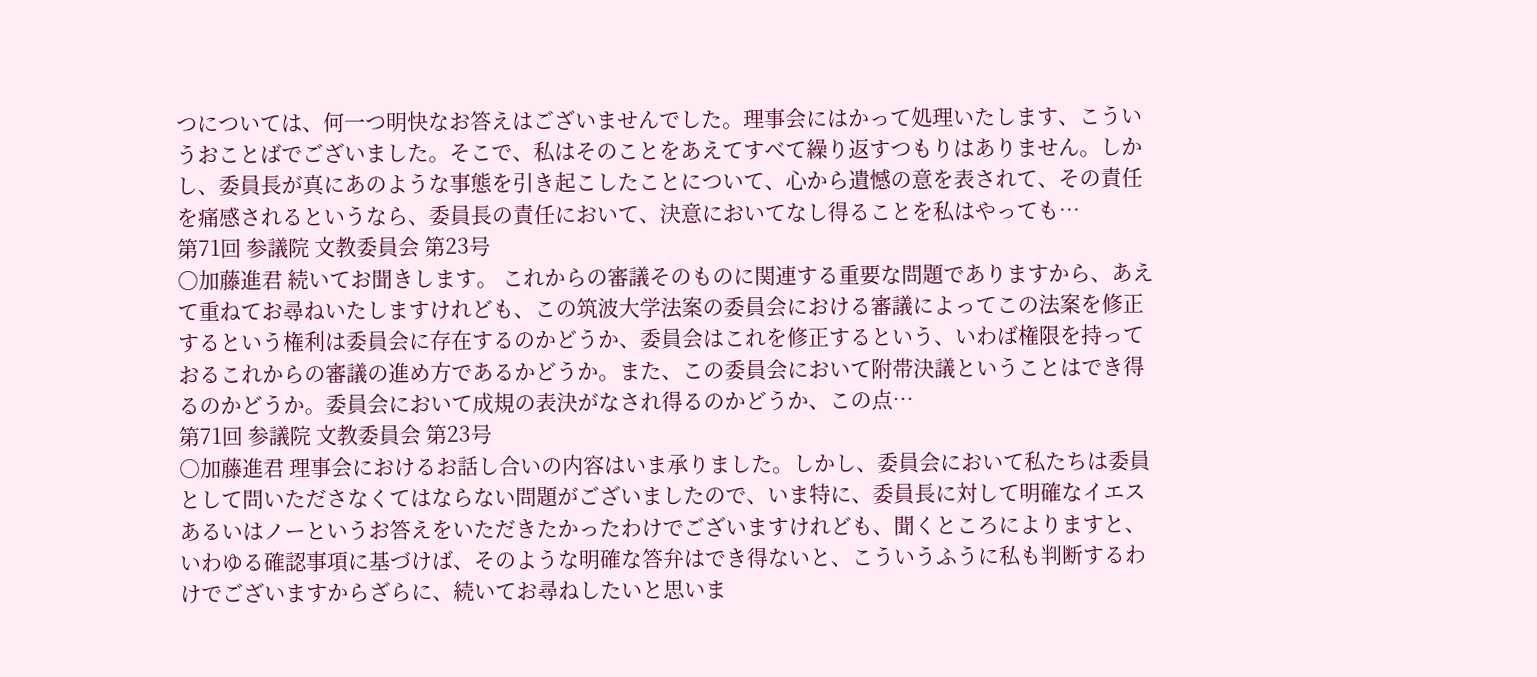つについては、何一つ明快なお答えはございませんでした。理事会にはかって処理いたします、こういうおことばでございました。そこで、私はそのことをあえてすべて繰り返すつもりはありません。しかし、委員長が真にあのような事態を引き起こしたことについて、心から遺憾の意を表されて、その責任を痛感されるというなら、委員長の責任において、決意においてなし得ることを私はやっても…
第71回 参議院 文教委員会 第23号
○加藤進君 続いてお聞きします。 これからの審議そのものに関連する重要な問題でありますから、あえて重ねてお尋ねいたしますけれども、この筑波大学法案の委員会における審議によってこの法案を修正するという権利は委員会に存在するのかどうか、委員会はこれを修正するという、いわば権限を持っておるこれからの審議の進め方であるかどうか。また、この委員会において附帯決議ということはでき得るのかどうか。委員会において成規の表決がなされ得るのかどうか、この点…
第71回 参議院 文教委員会 第23号
○加藤進君 理事会におけるお話し合いの内容はいま承りました。しかし、委員会において私たちは委員として問いたださなくてはならない問題がございましたので、いま特に、委員長に対して明確なイエスあるいはノーというお答えをいただきたかったわけでございますけれども、聞くところによりますと、いわゆる確認事項に基づけば、そのような明確な答弁はでき得ないと、こういうふうに私も判断するわけでございますからざらに、続いてお尋ねしたいと思いま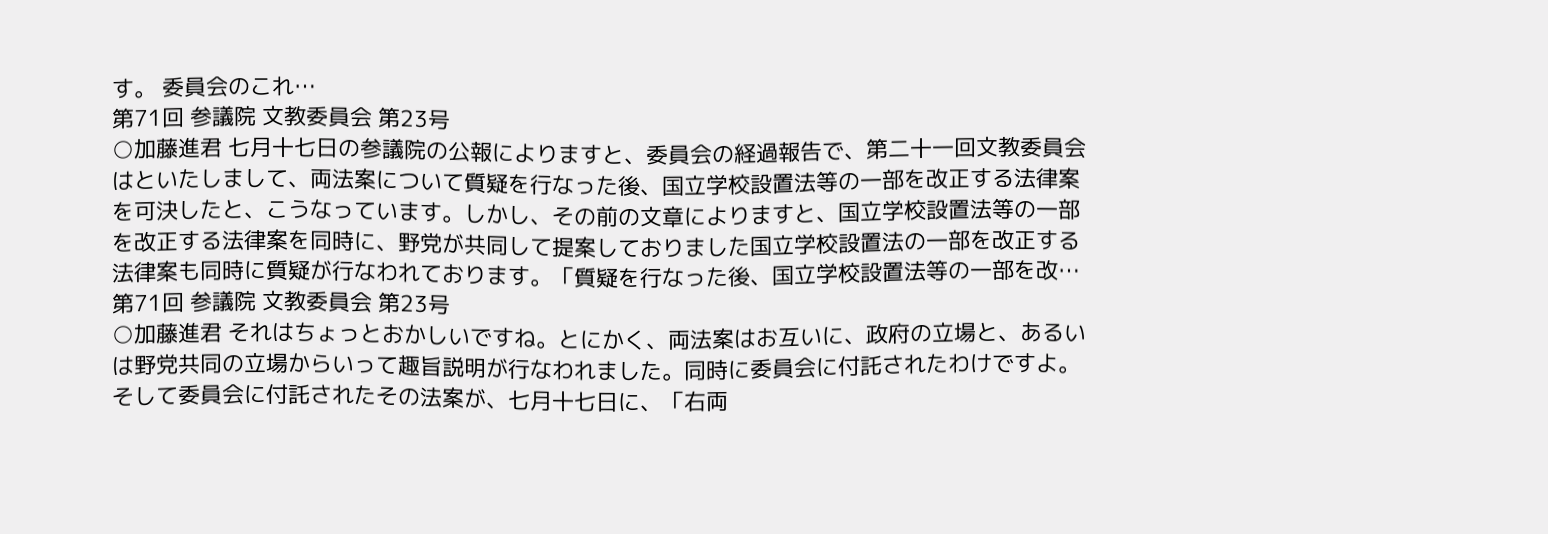す。 委員会のこれ…
第71回 参議院 文教委員会 第23号
○加藤進君 七月十七日の参議院の公報によりますと、委員会の経過報告で、第二十一回文教委員会はといたしまして、両法案について質疑を行なった後、国立学校設置法等の一部を改正する法律案を可決したと、こうなっています。しかし、その前の文章によりますと、国立学校設置法等の一部を改正する法律案を同時に、野党が共同して提案しておりました国立学校設置法の一部を改正する法律案も同時に質疑が行なわれております。「質疑を行なった後、国立学校設置法等の一部を改…
第71回 参議院 文教委員会 第23号
○加藤進君 それはちょっとおかしいですね。とにかく、両法案はお互いに、政府の立場と、あるいは野党共同の立場からいって趣旨説明が行なわれました。同時に委員会に付託されたわけですよ。そして委員会に付託されたその法案が、七月十七日に、「右両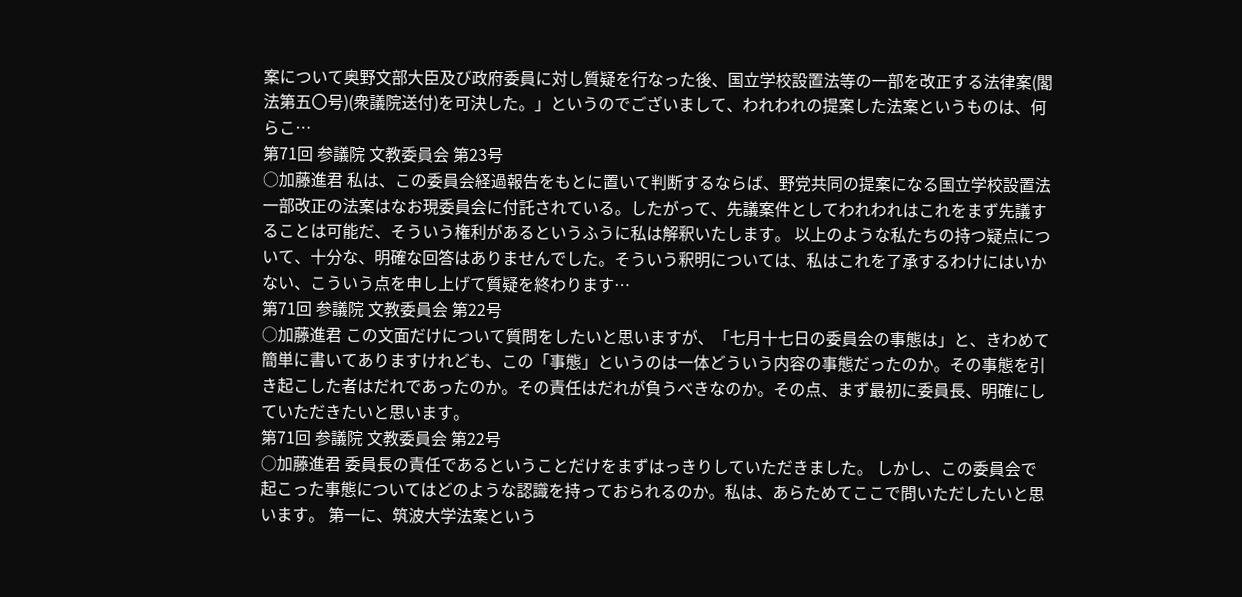案について奥野文部大臣及び政府委員に対し質疑を行なった後、国立学校設置法等の一部を改正する法律案(閣法第五〇号)(衆議院送付)を可決した。」というのでございまして、われわれの提案した法案というものは、何らこ…
第71回 参議院 文教委員会 第23号
○加藤進君 私は、この委員会経過報告をもとに置いて判断するならば、野党共同の提案になる国立学校設置法一部改正の法案はなお現委員会に付託されている。したがって、先議案件としてわれわれはこれをまず先議することは可能だ、そういう権利があるというふうに私は解釈いたします。 以上のような私たちの持つ疑点について、十分な、明確な回答はありませんでした。そういう釈明については、私はこれを了承するわけにはいかない、こういう点を申し上げて質疑を終わります…
第71回 参議院 文教委員会 第22号
○加藤進君 この文面だけについて質問をしたいと思いますが、「七月十七日の委員会の事態は」と、きわめて簡単に書いてありますけれども、この「事態」というのは一体どういう内容の事態だったのか。その事態を引き起こした者はだれであったのか。その責任はだれが負うべきなのか。その点、まず最初に委員長、明確にしていただきたいと思います。
第71回 参議院 文教委員会 第22号
○加藤進君 委員長の責任であるということだけをまずはっきりしていただきました。 しかし、この委員会で起こった事態についてはどのような認識を持っておられるのか。私は、あらためてここで問いただしたいと思います。 第一に、筑波大学法案という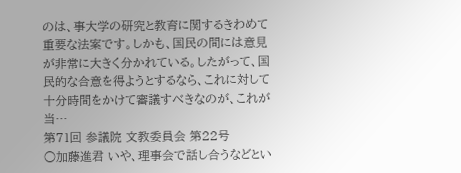のは、事大学の研究と教育に関するきわめて重要な法案です。しかも、国民の間には意見が非常に大きく分かれている。したがって、国民的な合意を得ようとするなら、これに対して十分時間をかけて審議すべきなのが、これが当…
第71回 参議院 文教委員会 第22号
○加藤進君 いや、理事会で話し合うなどとい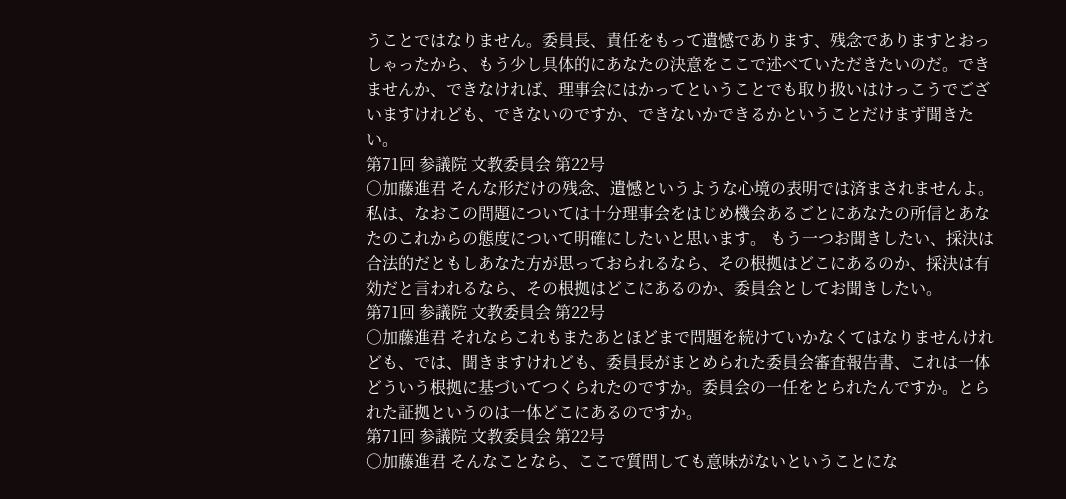うことではなりません。委員長、責任をもって遺憾であります、残念でありますとおっしゃったから、もう少し具体的にあなたの決意をここで述べていただきたいのだ。できませんか、できなければ、理事会にはかってということでも取り扱いはけっこうでございますけれども、できないのですか、できないかできるかということだけまず聞きたい。
第71回 参議院 文教委員会 第22号
○加藤進君 そんな形だけの残念、遺憾というような心境の表明では済まされませんよ。私は、なおこの問題については十分理事会をはじめ機会あるごとにあなたの所信とあなたのこれからの態度について明確にしたいと思います。 もう一つお聞きしたい、採決は合法的だともしあなた方が思っておられるなら、その根拠はどこにあるのか、採決は有効だと言われるなら、その根拠はどこにあるのか、委員会としてお聞きしたい。
第71回 参議院 文教委員会 第22号
○加藤進君 それならこれもまたあとほどまで問題を続けていかなくてはなりませんけれども、では、聞きますけれども、委員長がまとめられた委員会審査報告書、これは一体どういう根拠に基づいてつくられたのですか。委員会の一任をとられたんですか。とられた証拠というのは一体どこにあるのですか。
第71回 参議院 文教委員会 第22号
○加藤進君 そんなことなら、ここで質問しても意味がないということにな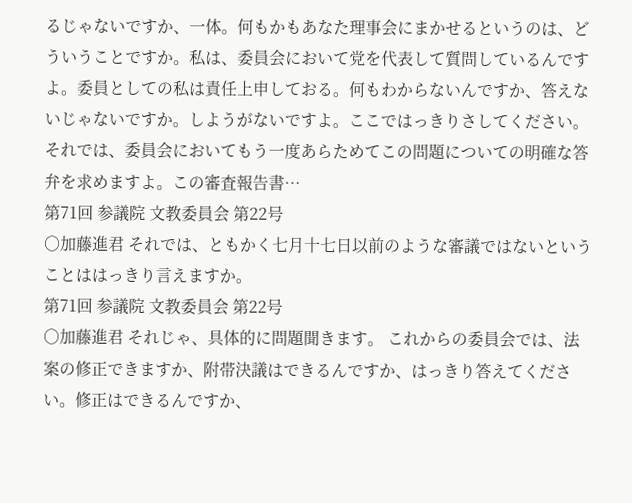るじゃないですか、一体。何もかもあなた理事会にまかせるというのは、どういうことですか。私は、委員会において党を代表して質問しているんですよ。委員としての私は責任上申しておる。何もわからないんですか、答えないじゃないですか。しようがないですよ。ここではっきりさしてください。 それでは、委員会においてもう一度あらためてこの問題についての明確な答弁を求めますよ。この審査報告書…
第71回 参議院 文教委員会 第22号
○加藤進君 それでは、ともかく七月十七日以前のような審議ではないということははっきり言えますか。
第71回 参議院 文教委員会 第22号
○加藤進君 それじゃ、具体的に問題聞きます。 これからの委員会では、法案の修正できますか、附帯決議はできるんですか、はっきり答えてください。修正はできるんですか、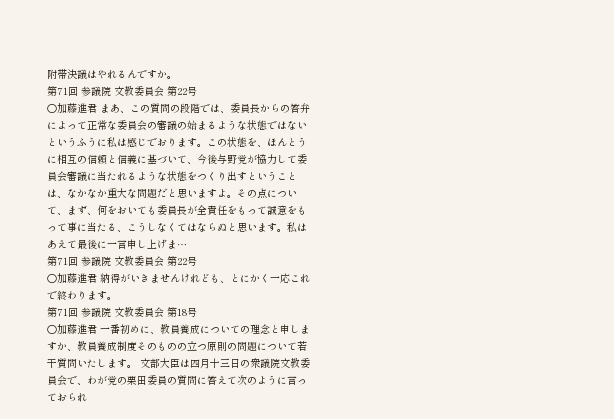附帯決議はやれるんですか。
第71回 参議院 文教委員会 第22号
○加藤進君 まあ、この質問の段階では、委員長からの答弁によって正常な委員会の審議の始まるような状態ではないというふうに私は感じでおります。この状態を、ほんとうに相互の信頼と信義に基づいて、今後与野党が協力して委員会審議に当たれるような状態をつくり出すということは、なかなか重大な問題だと思いますよ。その点について、まず、何をおいても委員長が全責任をもって誠意をもって事に当たる、こうしなくてはならぬと思います。私はあえて最後に一言申し上げま…
第71回 参議院 文教委員会 第22号
○加藤進君 納得がいきませんけれども、とにかく一応これで終わります。
第71回 参議院 文教委員会 第18号
○加藤進君 一番初めに、教員養成についての理念と申しますか、教員養成制度そのものの立つ原則の問題について若干質問いたします。 文部大臣は四月十三日の衆議院文教委員会で、わが党の栗田委員の質問に答えて次のように言っておられ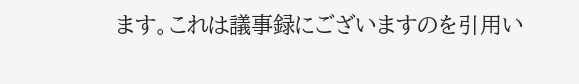ます。これは議事録にございますのを引用い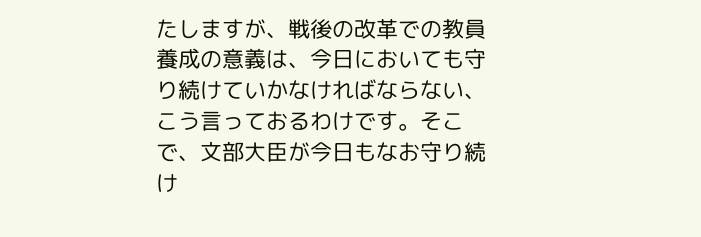たしますが、戦後の改革での教員養成の意義は、今日においても守り続けていかなければならない、こう言っておるわけです。そこで、文部大臣が今日もなお守り続け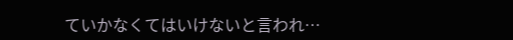ていかなくてはいけないと言われ…